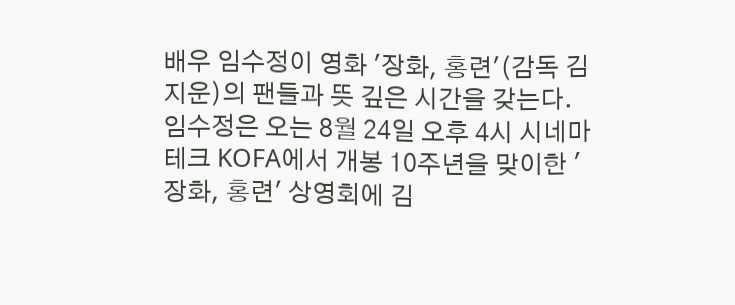배우 임수정이 영화 '장화, 홍련'(감독 김지운)의 팬들과 뜻 깊은 시간을 갖는다.
임수정은 오는 8월 24일 오후 4시 시네마테크 KOFA에서 개봉 10주년을 맞이한 '장화, 홍련' 상영회에 김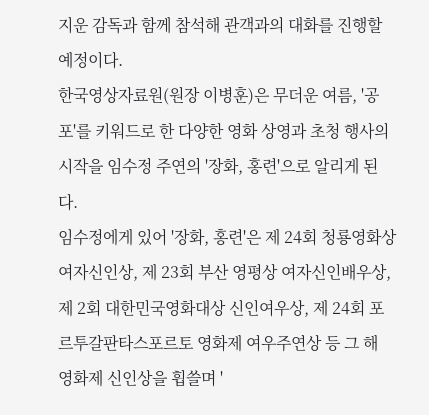지운 감독과 함께 참석해 관객과의 대화를 진행할 예정이다.
한국영상자료원(원장 이병훈)은 무더운 여름, '공포'를 키워드로 한 다양한 영화 상영과 초청 행사의 시작을 임수정 주연의 '장화, 홍련'으로 알리게 된다.
임수정에게 있어 '장화, 홍련'은 제 24회 청룡영화상 여자신인상, 제 23회 부산 영평상 여자신인배우상, 제 2회 대한민국영화대상 신인여우상, 제 24회 포르투갈판타스포르토 영화제 여우주연상 등 그 해 영화제 신인상을 휩쓸며 '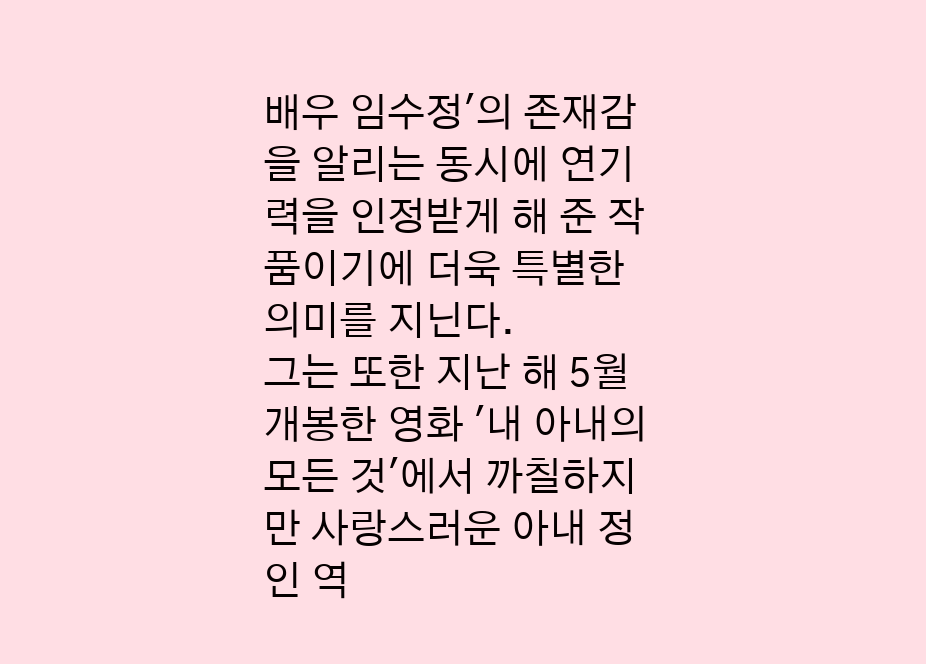배우 임수정'의 존재감을 알리는 동시에 연기력을 인정받게 해 준 작품이기에 더욱 특별한 의미를 지닌다.
그는 또한 지난 해 5월 개봉한 영화 '내 아내의 모든 것'에서 까칠하지만 사랑스러운 아내 정인 역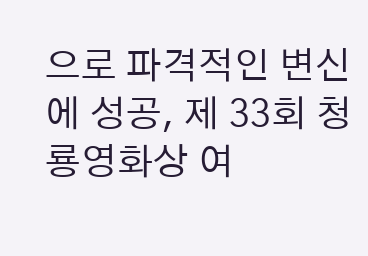으로 파격적인 변신에 성공, 제 33회 청룡영화상 여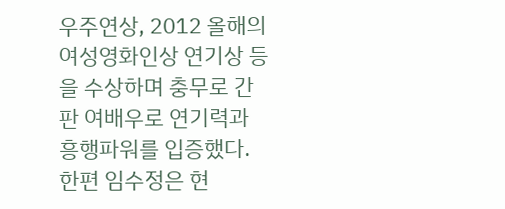우주연상, 2012 올해의 여성영화인상 연기상 등을 수상하며 충무로 간판 여배우로 연기력과 흥행파워를 입증했다.
한편 임수정은 현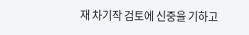재 차기작 검토에 신중을 기하고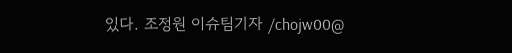있다. 조정원 이슈팀기자 /chojw00@